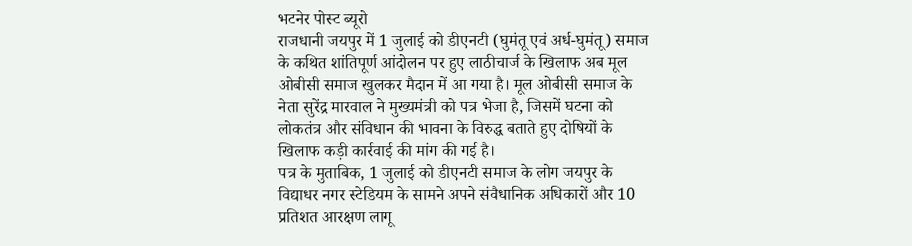भटनेर पोस्ट ब्यूरो
राजधानी जयपुर में 1 जुलाई को डीएनटी (घुमंतू एवं अर्ध-घुमंतू) समाज के कथित शांतिपूर्ण आंदोलन पर हुए लाठीचार्ज के खिलाफ अब मूल ओबीसी समाज खुलकर मैदान में आ गया है। मूल ओबीसी समाज के नेता सुरेंद्र मारवाल ने मुख्यमंत्री को पत्र भेजा है, जिसमें घटना को लोकतंत्र और संविधान की भावना के विरुद्ध बताते हुए दोषियों के खिलाफ कड़ी कार्रवाई की मांग की गई है।
पत्र के मुताबिक, 1 जुलाई को डीएनटी समाज के लोग जयपुर के विद्याधर नगर स्टेडियम के सामने अपने संवैधानिक अधिकारों और 10 प्रतिशत आरक्षण लागू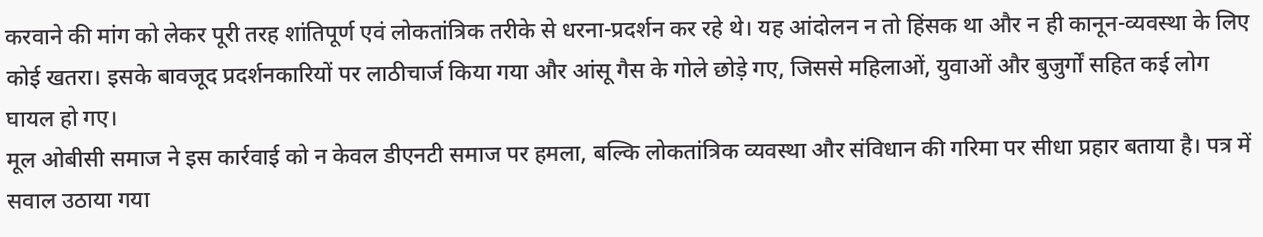करवाने की मांग को लेकर पूरी तरह शांतिपूर्ण एवं लोकतांत्रिक तरीके से धरना-प्रदर्शन कर रहे थे। यह आंदोलन न तो हिंसक था और न ही कानून-व्यवस्था के लिए कोई खतरा। इसके बावजूद प्रदर्शनकारियों पर लाठीचार्ज किया गया और आंसू गैस के गोले छोड़े गए, जिससे महिलाओं, युवाओं और बुजुर्गों सहित कई लोग घायल हो गए।
मूल ओबीसी समाज ने इस कार्रवाई को न केवल डीएनटी समाज पर हमला, बल्कि लोकतांत्रिक व्यवस्था और संविधान की गरिमा पर सीधा प्रहार बताया है। पत्र में सवाल उठाया गया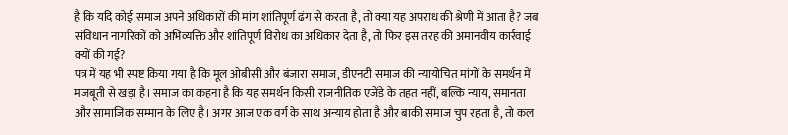है कि यदि कोई समाज अपने अधिकारों की मांग शांतिपूर्ण ढंग से करता है, तो क्या यह अपराध की श्रेणी में आता है? जब संविधान नागरिकों को अभिव्यक्ति और शांतिपूर्ण विरोध का अधिकार देता है, तो फिर इस तरह की अमानवीय कार्रवाई क्यों की गई?
पत्र में यह भी स्पष्ट किया गया है कि मूल ओबीसी और बंजारा समाज, डीएनटी समाज की न्यायोचित मांगों के समर्थन में मजबूती से खड़ा है। समाज का कहना है कि यह समर्थन किसी राजनीतिक एजेंडे के तहत नहीं, बल्कि न्याय, समानता और सामाजिक सम्मान के लिए है। अगर आज एक वर्ग के साथ अन्याय होता है और बाकी समाज चुप रहता है, तो कल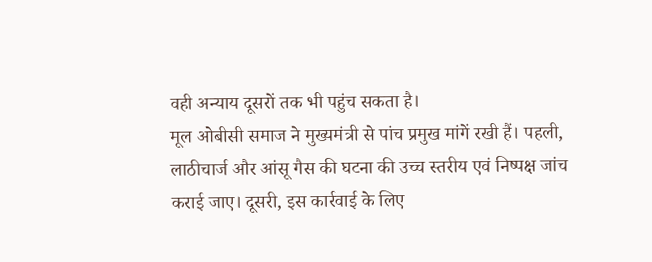वही अन्याय दूसरों तक भी पहुंच सकता है।
मूल ओबीसी समाज ने मुख्यमंत्री से पांच प्रमुख मांगें रखी हैं। पहली, लाठीचार्ज और आंसू गैस की घटना की उच्च स्तरीय एवं निष्पक्ष जांच कराई जाए। दूसरी, इस कार्रवाई के लिए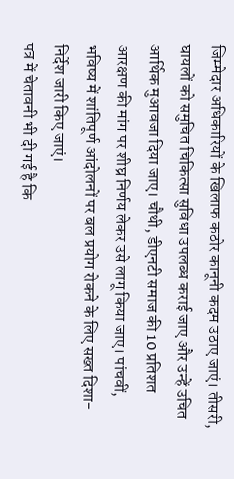जिम्मेदार अधिकारियों के खिलाफ कठोर कानूनी कदम उठाए जाएं। तीसरी, घायलों को समुचित चिकित्सा सुविधा उपलब्ध कराई जाए और उन्हें उचित आर्थिक मुआवजा दिया जाए। चौथी, डीएनटी समाज की 10 प्रतिशत आरक्षण की मांग पर शीघ्र निर्णय लेकर उसे लागू किया जाए। पांचवीं, भविष्य में शांतिपूर्ण आंदोलनों पर बल प्रयोग रोकने के लिए सख्त दिशा-निर्देश जारी किए जाएं।
पत्र में चेतावनी भी दी गई है कि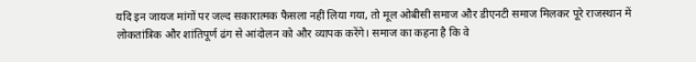यदि इन जायज मांगों पर जल्द सकारात्मक फैसला नहीं लिया गया, तो मूल ओबीसी समाज और डीएनटी समाज मिलकर पूरे राजस्थान में लोकतांत्रिक और शांतिपूर्ण ढंग से आंदोलन को और व्यापक करेंगे। समाज का कहना है कि वे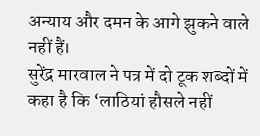अन्याय और दमन के आगे झुकने वाले नहीं हैं।
सुरेंद्र मारवाल ने पत्र में दो टूक शब्दों में कहा है कि ‘लाठियां हौसले नहीं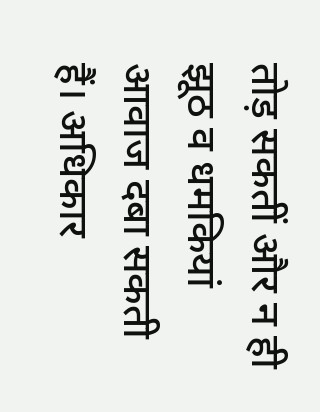तोड़ सकतीं और न ही झूठ व धमकियां आवाज दबा सकती हैं। अधिकार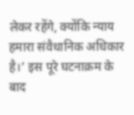लेकर रहेंगे, क्योंकि न्याय हमारा संवैधानिक अधिकार है।’ इस पूरे घटनाक्रम के बाद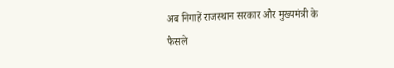अब निगाहें राजस्थान सरकार और मुख्यमंत्री के फैसले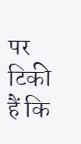पर टिकी हैं कि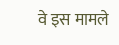वे इस मामले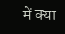में क्या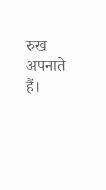रुख अपनाते हैं।